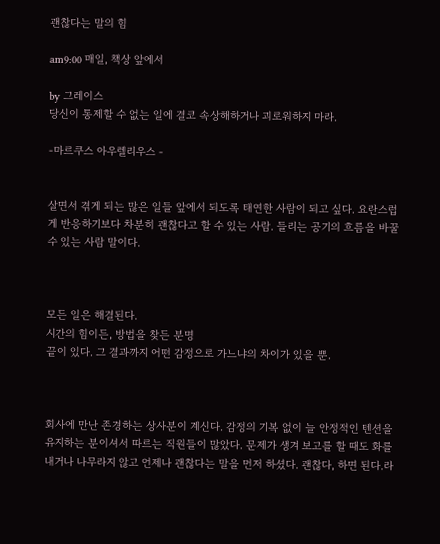괜찮다는 말의 힘

am9:00 매일, 책상 앞에서

by 그레이스
당신이 통제할 수 없는 일에 결코 속상해하거나 괴로워하지 마라.

-마르쿠스 아우렐리우스 -


살면서 겪게 되는 많은 일들 앞에서 되도록 태연한 사람이 되고 싶다. 요란스럽게 반응하기보다 차분히 괜찮다고 할 수 있는 사람. 들리는 공기의 흐름을 바꿀 수 있는 사람 말이다.



모든 일은 해결된다.
시간의 힘이든, 방법을 찾든 분명
끝이 있다. 그 결과까지 어떤 감정으로 가느냐의 차이가 있을 뿐.



회사에 만난 존경하는 상사분이 계신다. 감정의 기복 없이 늘 안정적인 텐션을 유지하는 분이셔서 따르는 직원들이 많았다. 문제가 생겨 보고를 할 때도 화를 내거나 나무라지 않고 언제나 괜찮다는 말을 먼저 하셨다. 괜찮다, 하면 된다.라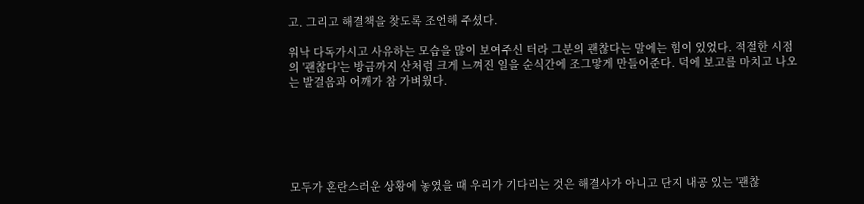고. 그리고 해결책을 찾도록 조언해 주셨다.

워낙 다독가시고 사유하는 모습을 많이 보여주신 터라 그분의 괜찮다는 말에는 힘이 있었다. 적절한 시점의 '괜찮다'는 방금까지 산처럼 크게 느껴진 일을 순식간에 조그맣게 만들어준다. 덕에 보고를 마치고 나오는 발걸음과 어깨가 참 가벼웠다.






모두가 혼란스러운 상황에 놓였을 때 우리가 기다리는 것은 해결사가 아니고 단지 내공 있는 '괜찮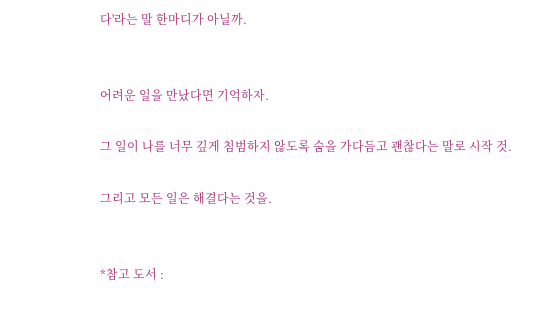다'라는 말 한마디가 아닐까.


어려운 일을 만났다면 기억하자.

그 일이 나를 너무 깊게 침범하지 않도록 숨을 가다듬고 괜찮다는 말로 시작 것.

그리고 모든 일은 해결다는 것을.


*참고 도서 :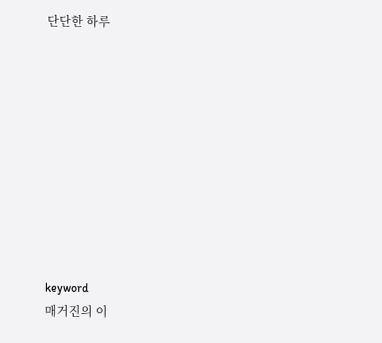단단한 하루










keyword
매거진의 이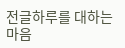전글하루를 대하는 마음